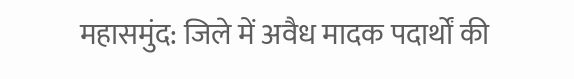महासमुंद: जिले में अवैध मादक पदार्थों की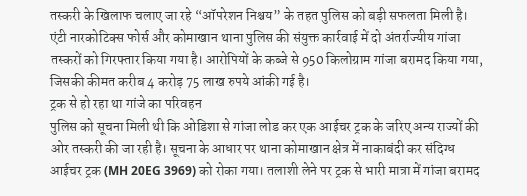तस्करी के खिलाफ चलाए जा रहे “ऑपरेशन निश्चय” के तहत पुलिस को बड़ी सफलता मिली है। एंटी नारकोटिक्स फोर्स और कोमाखान थाना पुलिस की संयुक्त कार्रवाई में दो अंतर्राज्यीय गांजा तस्करों को गिरफ्तार किया गया है। आरोपियों के कब्जे से 950 किलोग्राम गांजा बरामद किया गया, जिसकी कीमत करीब 4 करोड़ 75 लाख रुपये आंकी गई है।
ट्रक से हो रहा था गांजे का परिवहन
पुलिस को सूचना मिली थी कि ओडिशा से गांजा लोड कर एक आईचर ट्रक के जरिए अन्य राज्यों की ओर तस्करी की जा रही है। सूचना के आधार पर थाना कोमाखान क्षेत्र में नाकाबंदी कर संदिग्ध आईचर ट्रक (MH 20EG 3969) को रोका गया। तलाशी लेने पर ट्रक से भारी मात्रा में गांजा बरामद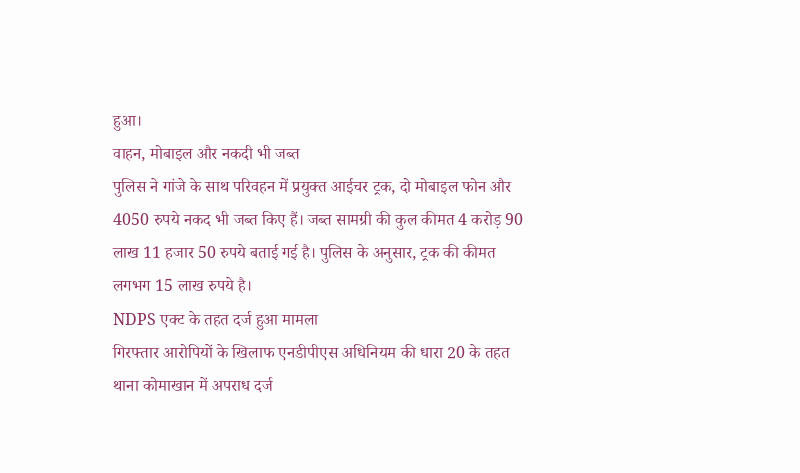हुआ।
वाहन, मोबाइल और नकदी भी जब्त
पुलिस ने गांजे के साथ परिवहन में प्रयुक्त आईचर ट्रक, दो मोबाइल फोन और 4050 रुपये नकद भी जब्त किए हैं। जब्त सामग्री की कुल कीमत 4 करोड़ 90 लाख 11 हजार 50 रुपये बताई गई है। पुलिस के अनुसार, ट्रक की कीमत लगभग 15 लाख रुपये है।
NDPS एक्ट के तहत दर्ज हुआ मामला
गिरफ्तार आरोपियों के खिलाफ एनडीपीएस अधिनियम की धारा 20 के तहत थाना कोमाखान में अपराध दर्ज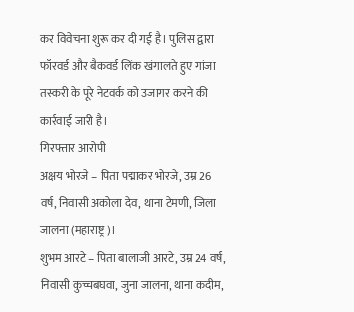कर विवेचना शुरू कर दी गई है। पुलिस द्वारा फॉरवर्ड और बैकवर्ड लिंक खंगालते हुए गांजा तस्करी के पूरे नेटवर्क को उजागर करने की कार्रवाई जारी है।
गिरफ्तार आरोपी
अक्षय भोरजे – पिता पद्माकर भोरजे, उम्र 26 वर्ष, निवासी अकोला देव, थाना टेमणी, जिला जालना (महाराष्ट्र)।
शुभम आरटे – पिता बालाजी आरटे, उम्र 24 वर्ष, निवासी कुच्चबघवा, जुना जालना, थाना कदीम,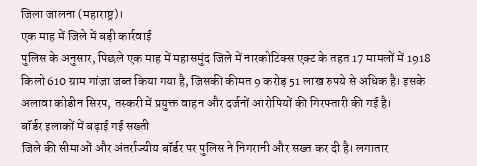जिला जालना (महाराष्ट्र)।
एक माह में जिले में बड़ी कार्रवाई
पुलिस के अनुसार, पिछले एक माह में महासमुंद जिले में नारकोटिक्स एक्ट के तहत 17 मामलों में 1918 किलो 610 ग्राम गांजा जब्त किया गया है, जिसकी कीमत 9 करोड़ 51 लाख रुपये से अधिक है। इसके अलावा कोडीन सिरप, तस्करी में प्रयुक्त वाहन और दर्जनों आरोपियों की गिरफ्तारी की गई है।
बॉर्डर इलाकों में बढ़ाई गई सख्ती
जिले की सीमाओं और अंतर्राज्यीय बॉर्डर पर पुलिस ने निगरानी और सख्त कर दी है। लगातार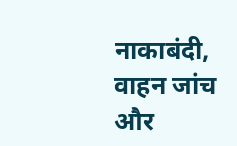नाकाबंदी, वाहन जांच और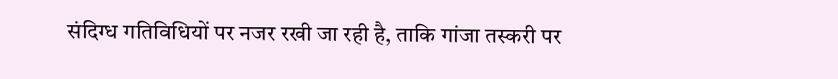संदिग्ध गतिविधियों पर नजर रखी जा रही है, ताकि गांजा तस्करी पर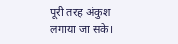पूरी तरह अंकुश लगाया जा सके।